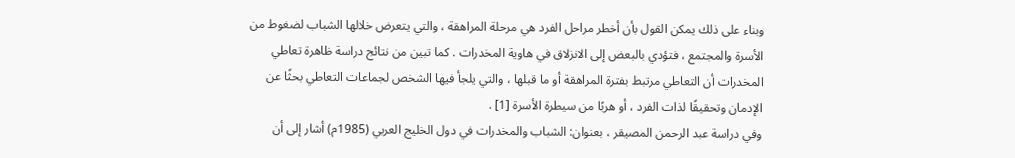وبناء على ذلك يمكن القول بأن أخطر مراحل الفرد هي مرحلة المراهقة ، والتي يتعرض خلالها الشباب لضغوط من الأسرة والمجتمع ، فتؤدي بالبعض إلى الانزلاق في هاوية المخدرات . كما تبين من نتائج دراسة ظاهرة تعاطي المخدرات أن التعاطي مرتبط بفترة المراهقة أو ما قبلها ، والتي يلجأ فيها الشخص لجماعات التعاطي بحثًا عن الإدمان وتحقيقًا لذات الفرد ، أو هربًا من سيطرة الأسرة [1] .
وفي دراسة عبد الرحمن المصيقر ، بعنوان: الشباب والمخدرات في دول الخليج العربي (1985م) أشار إلى أن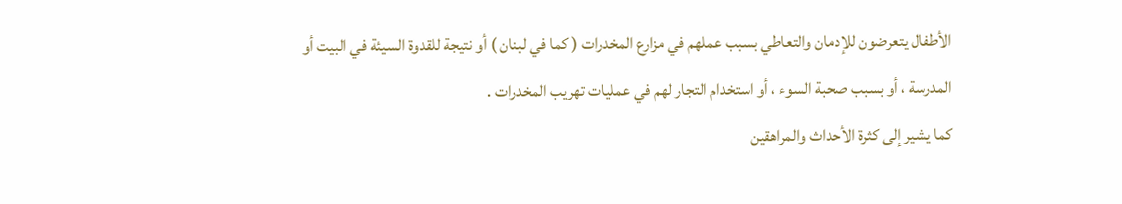الأطفال يتعرضون للإدمان والتعاطي بسبب عملهم في مزارع المخدرات ( كما في لبنان ) أو نتيجة للقدوة السيئة في البيت أو المدرسة ، أو بسبب صحبة السوء ، أو استخدام التجار لهم في عمليات تهريب المخدرات .
كما يشير إلى كثرة الأحداث والمراهقين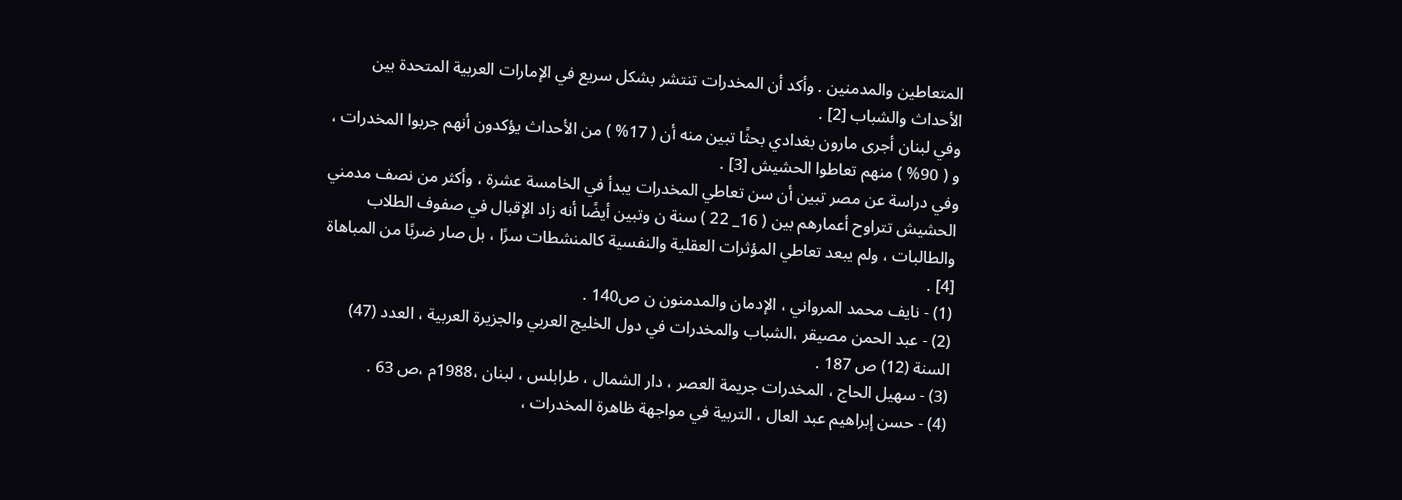المتعاطين والمدمنين . وأكد أن المخدرات تنتشر بشكل سريع في الإمارات العربية المتحدة بين الأحداث والشباب [2] .
وفي لبنان أجرى مارون بغدادي بحثًا تبين منه أن ( 17% ) من الأحداث يؤكدون أنهم جربوا المخدرات ، و ( 90% ) منهم تعاطوا الحشيش [3] .
وفي دراسة عن مصر تبين أن سن تعاطي المخدرات يبدأ في الخامسة عشرة ، وأكثر من نصف مدمني الحشيش تتراوح أعمارهم بين ( 16_ 22 ) سنة ن وتبين أيضًا أنه زاد الإقبال في صفوف الطلاب والطالبات ، ولم يبعد تعاطي المؤثرات العقلية والنفسية كالمنشطات سرًا ، بل صار ضربًا من المباهاة [4] .
(1) - نايف محمد المرواني ، الإدمان والمدمنون ن ص140 .
(2) - عبد الحمن مصيقر ،الشباب والمخدرات في دول الخليج العربي والجزيرة العربية ، العدد (47) السنة (12) ص 187 .
(3) - سهيل الحاج ، المخدرات جريمة العصر ، دار الشمال ، طرابلس ، لبنان ،1988م ،ص 63 .
(4) - حسن إبراهيم عبد العال ، التربية في مواجهة ظاهرة المخدرات ،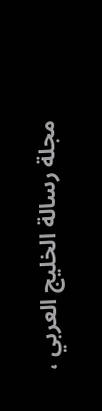مجلة رسالة الخليج العربي ،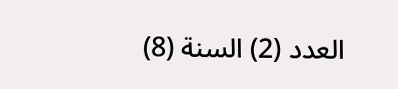العدد (2) السنة (8)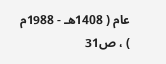عام ( 1408هـ - 1988م ) ، ص31